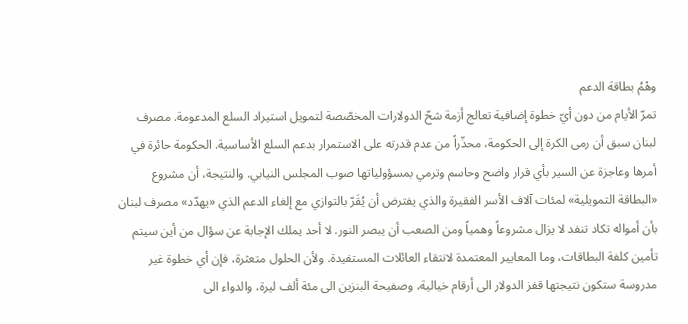وهْمُ بطاقة الدعم
تمرّ الأيام من دون أيّ خطوة إضافية تعالج أزمة شحّ الدولارات المخصّصة لتمويل استيراد السلع المدعومة. مصرف لبنان سبق أن رمى الكرة إلى الحكومة، محذّراً من عدم قدرته على الاستمرار بدعم السلع الأساسية. الحكومة حائرة في أمرها وعاجزة عن السير بأي قرار واضح وحاسم وترمي بمسؤولياتها صوب المجلس النيابي. والنتيجة، أن مشروع «البطاقة التمويلية» لمئات آلاف الأسر الفقيرة والذي يفترض أن يُقَرّ بالتوازي مع إلغاء الدعم الذي «يهدّد» مصرف لبنان بأن أمواله تكاد تنفد لا يزال مشروعاً وهمياً ومن الصعب أن يبصر النور. لا أحد يملك الإجابة عن سؤال من أين سيتم تأمين كلفة البطاقات، وما المعايير المعتمدة لانتقاء العائلات المستفيدة. ولأن الحلول متعثرة، فإن أي خطوة غير مدروسة ستكون نتيجتها قفز الدولار الى أرقام خيالية، وصفيحة البنزين الى مئة ألف ليرة، والدواء الى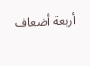أربعة أضعاف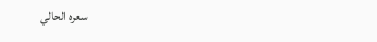سعره الحالي